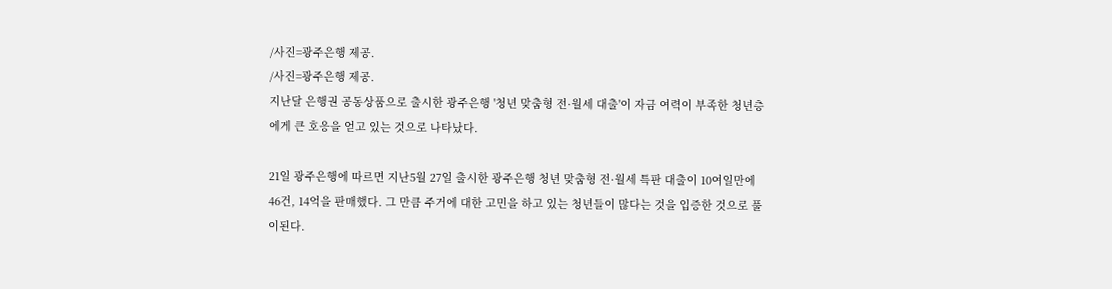/사진=광주은행 제공.
/사진=광주은행 제공.
지난달 은행권 공동상품으로 출시한 광주은행 '청년 맞춤형 전·월세 대출'이 자금 여력이 부족한 청년층에게 큰 호응을 얻고 있는 것으로 나타났다.

21일 광주은행에 따르면 지난5월 27일 출시한 광주은행 청년 맞춤형 전·월세 특판 대출이 10여일만에 46건, 14억을 판매했다. 그 만큼 주거에 대한 고민을 하고 있는 청년들이 많다는 것을 입증한 것으로 풀이된다.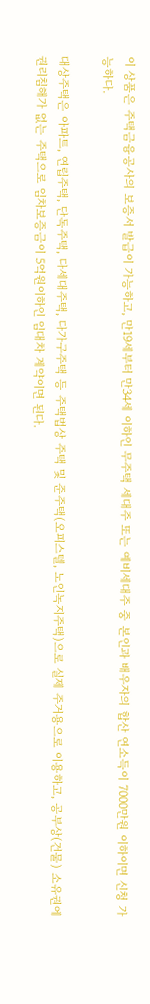이 상품은 주택금융공사의 보증서 발급이 가능하고, 만19세부터 만34세 이하인 무주택 세대주 또는 예비세대주 중 본인과 배우자의 합산 연소득이 7000만원 이하이면 신청 가능하다.

대상주택은 아파트, 연립주택, 단독주택, 다세대주택, 다가구주택 등 주택법상 주택 및 준주택(오피스텔, 노인녹지주택)으로 실제 주거용으로 이용하고, 공부상(건물) 소유권에 권리침해가 없는 주택으로 임차보증금이 5억원이하인 임대차 계약이면 된다.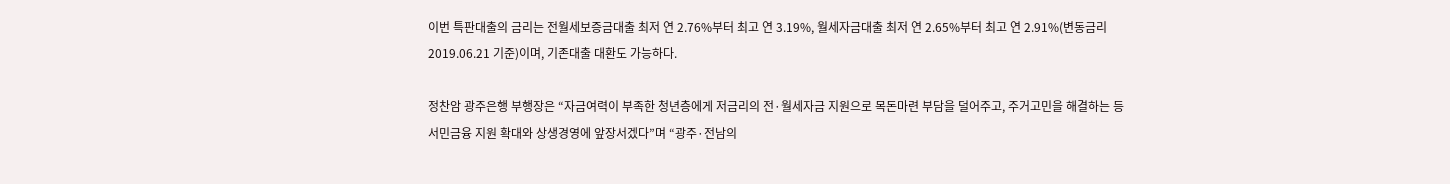이번 특판대출의 금리는 전월세보증금대출 최저 연 2.76%부터 최고 연 3.19%, 월세자금대출 최저 연 2.65%부터 최고 연 2.91%(변동금리 2019.06.21 기준)이며, 기존대출 대환도 가능하다.

정찬암 광주은행 부행장은 “자금여력이 부족한 청년층에게 저금리의 전·월세자금 지원으로 목돈마련 부담을 덜어주고, 주거고민을 해결하는 등 서민금융 지원 확대와 상생경영에 앞장서겠다”며 “광주·전남의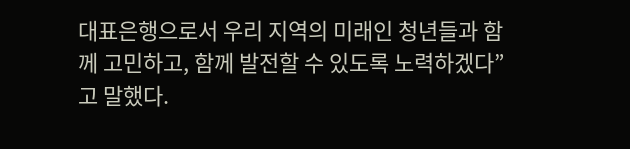대표은행으로서 우리 지역의 미래인 청년들과 함께 고민하고, 함께 발전할 수 있도록 노력하겠다”고 말했다.